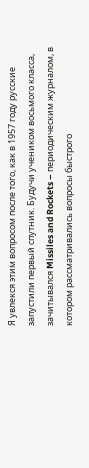Я увлекся этим вопросом после того, как в 1957 году русские запустили первый спутник. Будучи учеником восьмого класса, зачитывался Missiles and Rockets – периодическим журналом, в котором рассматривались вопросы быстрого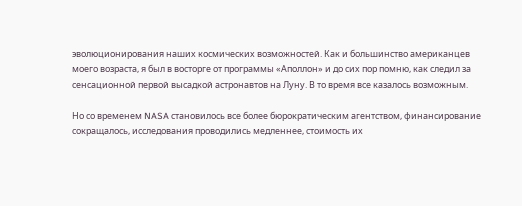эволюционирования наших космических возможностей. Как и большинство американцев моего возраста, я был в восторге от программы «Аполлон» и до сих пор помню, как следил за сенсационной первой высадкой астронавтов на Луну. В то время все казалось возможным.

Но со временем NASA становилось все более бюрократическим агентством, финансирование сокращалось, исследования проводились медленнее, стоимость их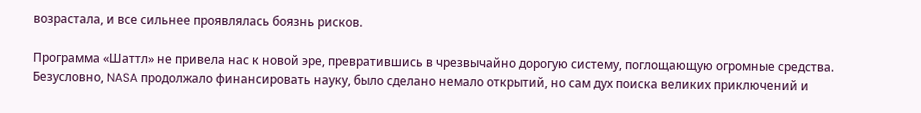возрастала, и все сильнее проявлялась боязнь рисков.

Программа «Шаттл» не привела нас к новой эре, превратившись в чрезвычайно дорогую систему, поглощающую огромные средства. Безусловно, NASA продолжало финансировать науку, было сделано немало открытий, но сам дух поиска великих приключений и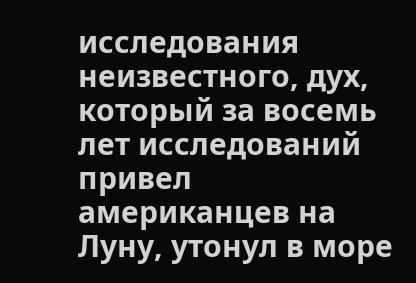исследования неизвестного, дух, который за восемь лет исследований привел американцев на Луну, утонул в море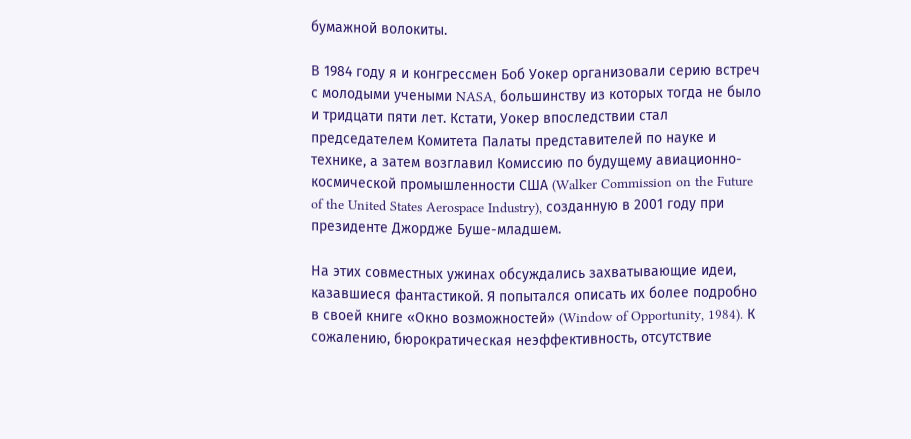бумажной волокиты.

В 1984 году я и конгрессмен Боб Уокер организовали серию встреч с молодыми учеными NASA, большинству из которых тогда не было и тридцати пяти лет. Кстати, Уокер впоследствии стал председателем Комитета Палаты представителей по науке и технике, а затем возглавил Комиссию по будущему авиационно-космической промышленности США (Walker Commission on the Future of the United States Aerospace Industry), созданную в 2001 году при президенте Джордже Буше-младшем.

На этих совместных ужинах обсуждались захватывающие идеи, казавшиеся фантастикой. Я попытался описать их более подробно в своей книге «Окно возможностей» (Window of Opportunity, 1984). К сожалению, бюрократическая неэффективность, отсутствие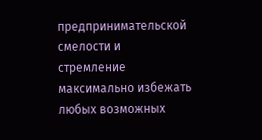предпринимательской смелости и стремление максимально избежать любых возможных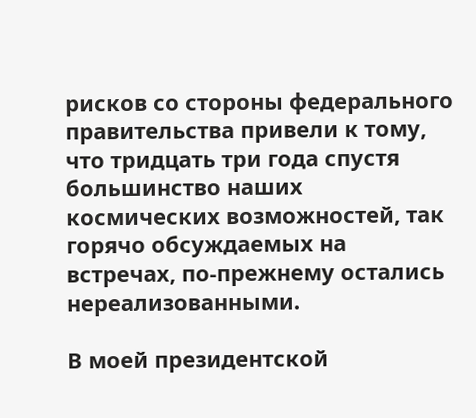рисков со стороны федерального правительства привели к тому, что тридцать три года спустя большинство наших космических возможностей, так горячо обсуждаемых на встречах, по-прежнему остались нереализованными.

В моей президентской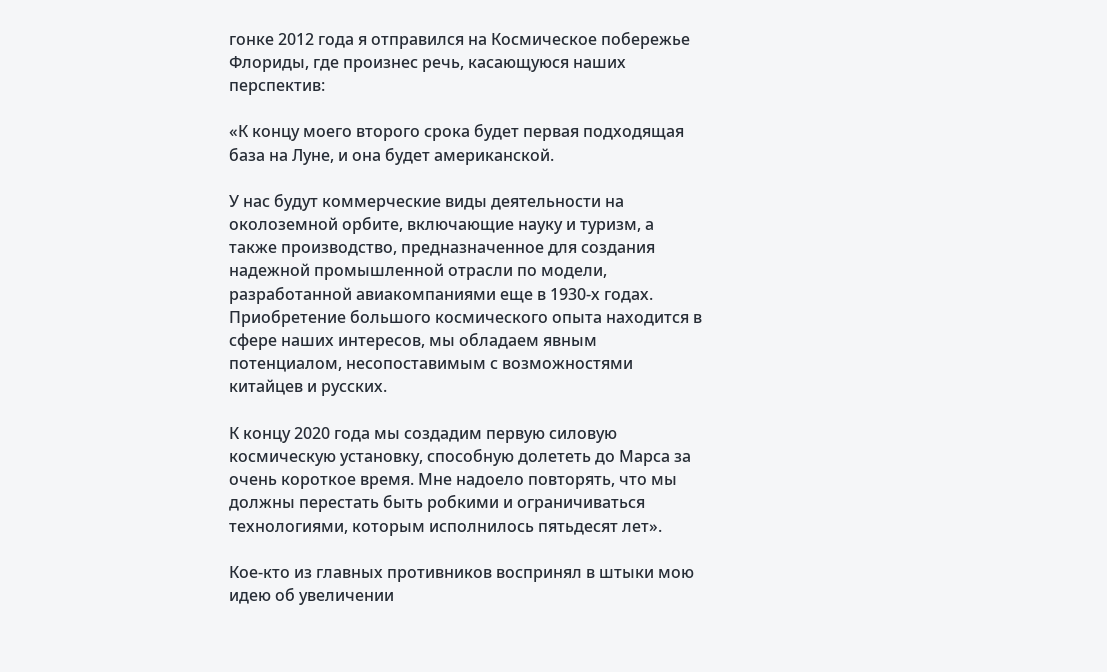гонке 2012 года я отправился на Космическое побережье Флориды, где произнес речь, касающуюся наших перспектив:

«К концу моего второго срока будет первая подходящая база на Луне, и она будет американской.

У нас будут коммерческие виды деятельности на околоземной орбите, включающие науку и туризм, а также производство, предназначенное для создания надежной промышленной отрасли по модели, разработанной авиакомпаниями еще в 1930-х годах. Приобретение большого космического опыта находится в сфере наших интересов, мы обладаем явным потенциалом, несопоставимым с возможностями китайцев и русских.

К концу 2020 года мы создадим первую силовую космическую установку, способную долететь до Марса за очень короткое время. Мне надоело повторять, что мы должны перестать быть робкими и ограничиваться технологиями, которым исполнилось пятьдесят лет».

Кое-кто из главных противников воспринял в штыки мою идею об увеличении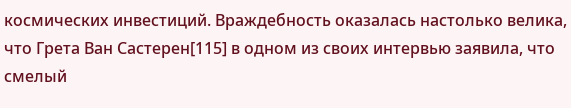космических инвестиций. Враждебность оказалась настолько велика, что Грета Ван Састерен[115] в одном из своих интервью заявила, что смелый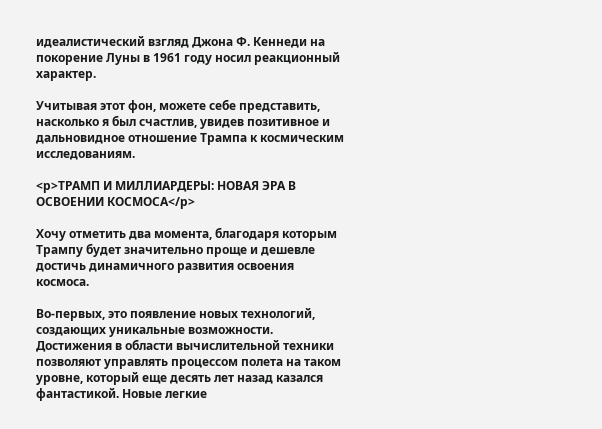идеалистический взгляд Джона Ф. Кеннеди на покорение Луны в 1961 году носил реакционный характер.

Учитывая этот фон, можете себе представить, насколько я был счастлив, увидев позитивное и дальновидное отношение Трампа к космическим исследованиям.

<p>ТРАМП И МИЛЛИАРДЕРЫ: НОВАЯ ЭРА В ОСВОЕНИИ КОСМОСА</p>

Хочу отметить два момента, благодаря которым Трампу будет значительно проще и дешевле достичь динамичного развития освоения космоса.

Во-первых, это появление новых технологий, создающих уникальные возможности. Достижения в области вычислительной техники позволяют управлять процессом полета на таком уровне, который еще десять лет назад казался фантастикой. Новые легкие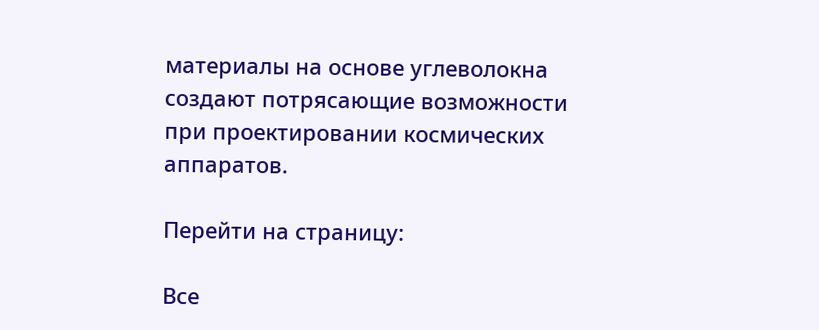материалы на основе углеволокна создают потрясающие возможности при проектировании космических аппаратов.

Перейти на страницу:

Все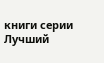книги серии Лучший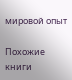мировой опыт

Похожие книги